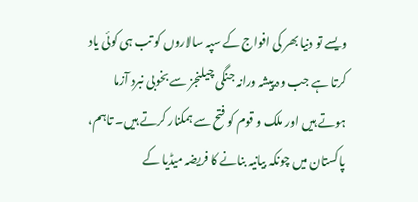ویسے تو دنیا بھر کی افواج کے سپہ سالاروں کو تب ہی کوئی یاد کرتا ہے جب وہ پیشہ ورانہ جنگی چیلنجز سے بخوبی نبرد آزما ہوتے ہیں اور ملک و قوم کو فتح سے ہمکنار کرتے ہیں۔ تاہم، پاکستان میں چونکہ بیانیہ بنانے کا فریضہ میڈیا کے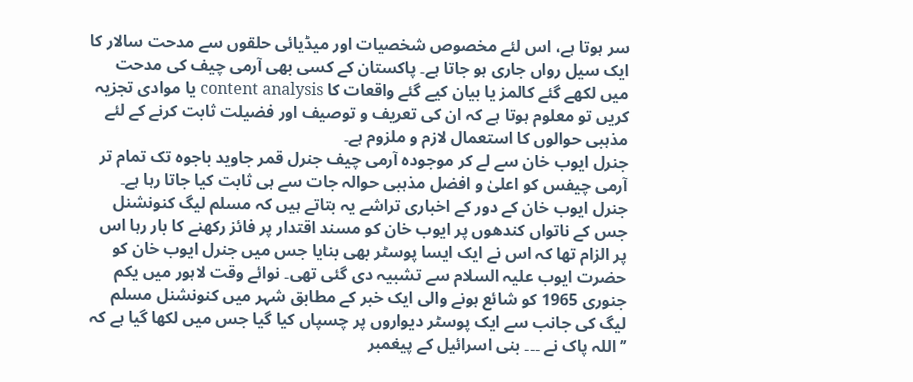سر ہوتا ہے، اس لئے مخصوص شخصیات اور میڈیائی حلقوں سے مدحت سالار کا ایک سیل رواں جاری ہو جاتا ہے۔ پاکستان کے کسی بھی آرمی چیف کی مدحت میں لکھے گئے کالمز یا بیان کیے گئے واقعات کا content analysis یا موادی تجزیہ کریں تو معلوم ہوتا ہے کہ ان کی تعریف و توصیف اور فضیلت ثابت کرنے کے لئے مذہبی حوالوں کا استعمال لازم و ملزوم ہے۔
جنرل ایوب خان سے لے کر موجودہ آرمی چیف جنرل قمر جاوید باجوہ تک تمام تر آرمی چیفس کو اعلیٰ و افضل مذہبی حوالہ جات سے ہی ثابت کیا جاتا رہا ہے۔
جنرل ایوب خان کے دور کے اخباری تراشے یہ بتاتے ہیں کہ مسلم لیگ کنونشنل جس کے ناتواں کندھوں پر ایوب خان کو مسند اقتدار پر فائز رکھنے کا بار رہا اس پر الزام تھا کہ اس نے ایک ایسا پوسٹر بھی بنایا جس میں جنرل ایوب خان کو حضرت ایوب علیہ السلام سے تشبیہ دی گئی تھی۔ نوائے وقت لاہور میں یکم جنوری 1965 کو شائع ہونے والی ایک خبر کے مطابق شہر میں کنونشنل مسلم لیگ کی جانب سے ایک پوسٹر دیواروں پر چسپاں کیا گیا جس میں لکھا گیا ہے کہ ’’اللہ پاک نے ۔۔۔ بنی اسرائیل کے پیغمبر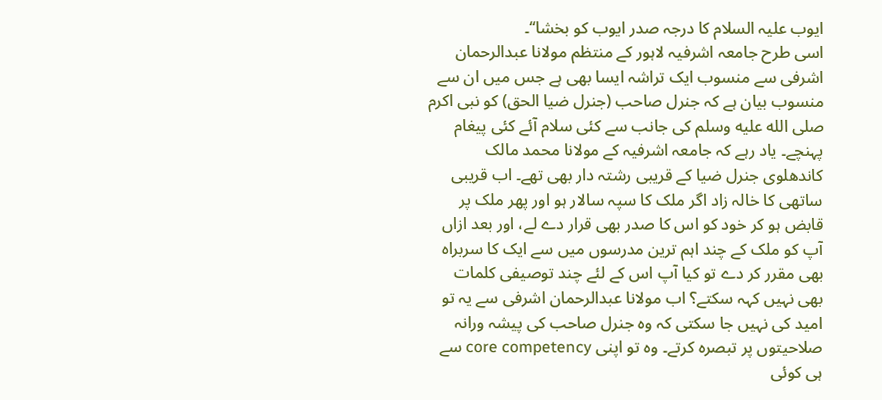ایوب علیہ السلام کا درجہ صدر ایوب کو بخشا‘‘۔
اسی طرح جامعہ اشرفیہ لاہور کے منتظم مولانا عبدالرحمان اشرفی سے منسوب ایک تراشہ ایسا بھی ہے جس میں ان سے منسوب بیان ہے کہ جنرل صاحب (جنرل ضیا الحق) کو نبی اکرم صلى الله عليه وسلم کی جانب سے کئی سلام آئے کئی پیغام پہنچے۔ یاد رہے کہ جامعہ اشرفیہ کے مولانا محمد مالک کاندھلوی جنرل ضیا کے قریبی رشتہ دار بھی تھے۔ اب قریبی ساتھی کا خالہ زاد اگر ملک کا سپہ سالار ہو اور پھر ملک پر قابض ہو کر خود کو اس کا صدر بھی قرار دے لے، اور بعد ازاں آپ کو ملک کے چند اہم ترین مدرسوں میں سے ایک کا سربراہ بھی مقرر کر دے تو کیا آپ اس کے لئے چند توصیفی کلمات بھی نہیں کہہ سکتے؟ اب مولانا عبدالرحمان اشرفی سے یہ تو امید کی نہیں جا سکتی کہ وہ جنرل صاحب کی پیشہ ورانہ صلاحیتوں پر تبصرہ کرتے۔ وہ تو اپنی core competency سے ہی کوئی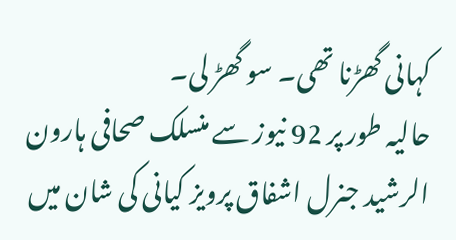کہانی گھڑنا تھی۔ سو گھڑ لی۔
حالیہ طور پر 92 نیوز سے منسلک صحافی ہارون الرشید جنرل اشفاق پرویز کیانی کی شان میں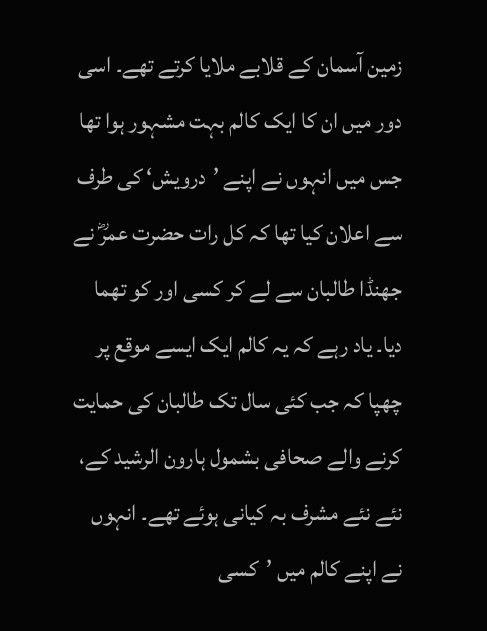زمین آسمان کے قلابے ملایا کرتے تھے۔ اسی دور میں ان کا ایک کالم بہت مشہور ہوا تھا جس میں انہوں نے اپنے ’درویش‘ کی طرف سے اعلان کیا تھا کہ کل رات حضرت عمرؓ نے جھنڈا طالبان سے لے کر کسی اور کو تھما دیا۔ یاد رہے کہ یہ کالم ایک ایسے موقع پر چھپا کہ جب کئی سال تک طالبان کی حمایت کرنے والے صحافی بشمول ہارون الرشید کے، نئے نئے مشرف بہ کیانی ہوئے تھے۔ انہوں نے اپنے کالم میں ’کسی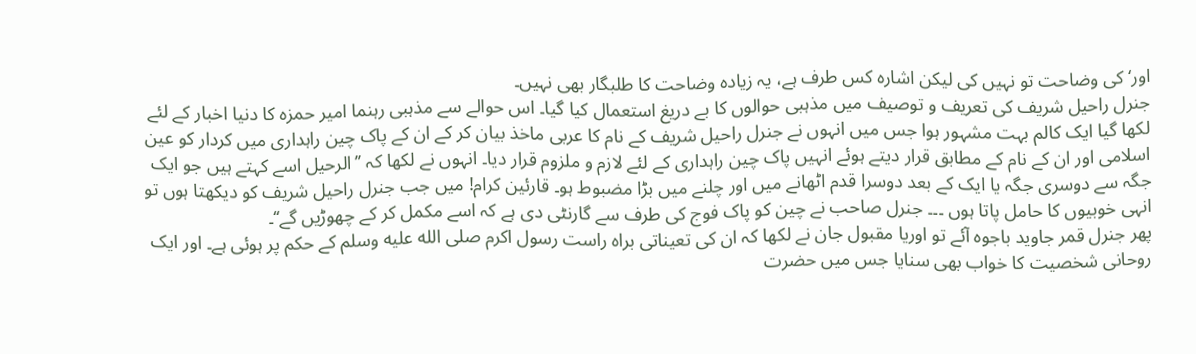اور‘ کی وضاحت تو نہیں کی لیکن اشارہ کس طرف ہے، یہ زیادہ وضاحت کا طلبگار بھی نہیں۔
جنرل راحیل شریف کی تعریف و توصیف میں مذہبی حوالوں کا بے دریغ استعمال کیا گیا۔ اس حوالے سے مذہبی رہنما امیر حمزہ کا دنیا اخبار کے لئے لکھا گیا ایک کالم بہت مشہور ہوا جس میں انہوں نے جنرل راحیل شریف کے نام کا عربی ماخذ بیان کر کے ان کے پاک چین راہداری میں کردار کو عین اسلامی اور ان کے نام کے مطابق قرار دیتے ہوئے انہیں پاک چین راہداری کے لئے لازم و ملزوم قرار دیا۔ انہوں نے لکھا کہ ’’الرحیل اسے کہتے ہیں جو ایک جگہ سے دوسری جگہ یا ایک کے بعد دوسرا قدم اٹھانے میں اور چلنے میں بڑا مضبوط ہو۔ قارئین کرام! میں جب جنرل راحیل شریف کو دیکھتا ہوں تو انہی خوبیوں کا حامل پاتا ہوں ۔۔۔ جنرل صاحب نے چین کو پاک فوج کی طرف سے گارنٹی دی ہے کہ اسے مکمل کر کے چھوڑیں گے‘‘۔
پھر جنرل قمر جاوید باجوہ آئے تو اوریا مقبول جان نے لکھا کہ ان کی تعیناتی براہ راست رسول اکرم صلى الله عليه وسلم کے حکم پر ہوئی ہے۔ اور ایک روحانی شخصیت کا خواب بھی سنایا جس میں حضرت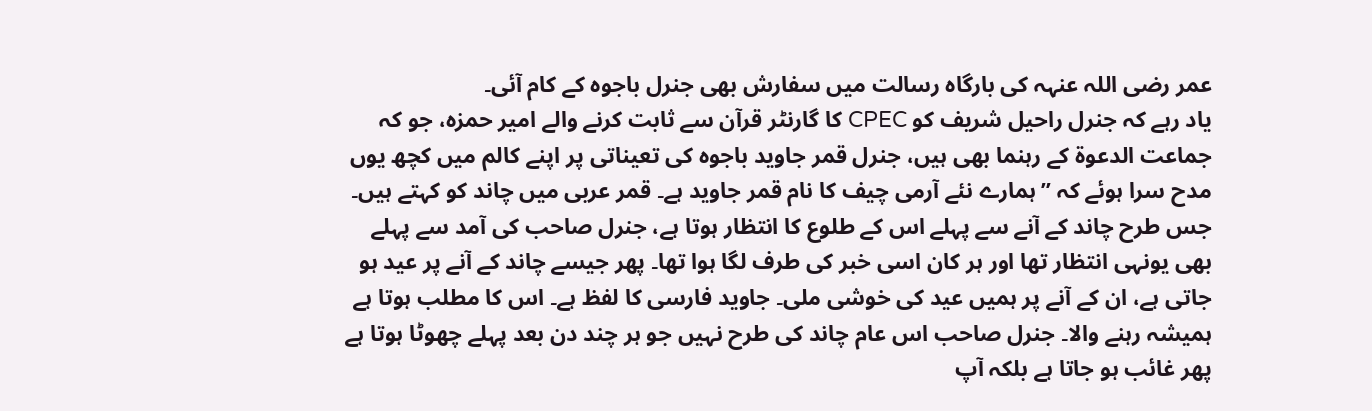عمر رضی اللہ عنہہ کی بارگاہ رسالت میں سفارش بھی جنرل باجوہ کے کام آئی۔
یاد رہے کہ جنرل راحیل شریف کو CPEC کا گارنٹر قرآن سے ثابت کرنے والے امیر حمزہ، جو کہ جماعت الدعوۃ کے رہنما بھی ہیں، جنرل قمر جاوید باجوہ کی تعیناتی پر اپنے کالم میں کچھ یوں مدح سرا ہوئے کہ ’’ہمارے نئے آرمی چیف کا نام قمر جاوید ہے۔ قمر عربی میں چاند کو کہتے ہیں۔ جس طرح چاند کے آنے سے پہلے اس کے طلوع کا انتظار ہوتا ہے، جنرل صاحب کی آمد سے پہلے بھی یونہی انتظار تھا اور ہر کان اسی خبر کی طرف لگا ہوا تھا۔ پھر جیسے چاند کے آنے پر عید ہو جاتی ہے، ان کے آنے پر ہمیں عید کی خوشی ملی۔ جاوید فارسی کا لفظ ہے۔ اس کا مطلب ہوتا ہے ہمیشہ رہنے والا۔ جنرل صاحب اس عام چاند کی طرح نہیں جو ہر چند دن بعد پہلے چھوٹا ہوتا ہے پھر غائب ہو جاتا ہے بلکہ آپ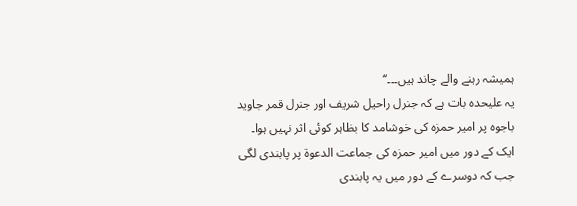ہمیشہ رہنے والے چاند ہیں۔۔۔‘‘
یہ علیحدہ بات ہے کہ جنرل راحیل شریف اور جنرل قمر جاوید باجوہ پر امیر حمزہ کی خوشامد کا بظاہر کوئی اثر نہیں ہوا۔ ایک کے دور میں امیر حمزہ کی جماعت الدعوۃ پر پابندی لگی جب کہ دوسرے کے دور میں یہ پابندی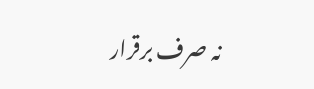نہ صرف برقرار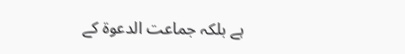ہے بلکہ جماعت الدعوۃ کے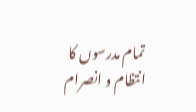تمام مدرسوں کا انتظام و انصرام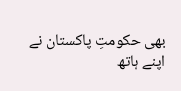بھی حکومتِ پاکستان نے اپنے ہاتھ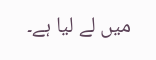میں لے لیا ہے۔